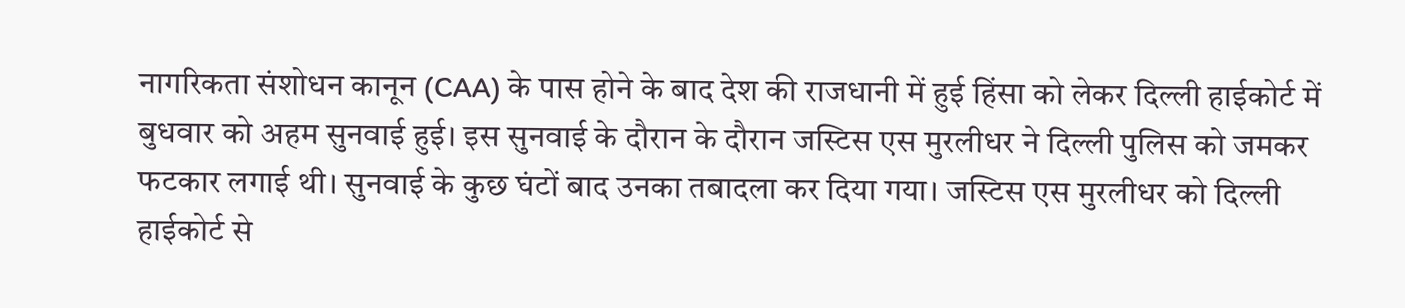नागरिकता संशोधन कानून (CAA) के पास होने के बाद देश की राजधानी में हुई हिंसा को लेकर दिल्ली हाईकोर्ट में बुधवार को अहम सुनवाई हुई। इस सुनवाई के दौरान के दौरान जस्टिस एस मुरलीधर ने दिल्ली पुलिस को जमकर फटकार लगाई थी। सुनवाई के कुछ घंटों बाद उनका तबादला कर दिया गया। जस्टिस एस मुरलीधर को दिल्ली हाईकोर्ट से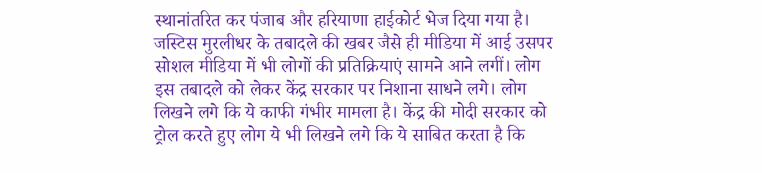स्थानांतरित कर पंजाब और हरियाणा हाईकोर्ट भेज दिया गया है।
जस्टिस मुरलीधर के तबादले की खबर जैसे ही मीडिया में आई उसपर सोशल मीडिया में भी लोगों की प्रतिक्रियाएं सामने आने लगीं। लोग इस तबादले को लेकर केंद्र सरकार पर निशाना साधने लगे। लोग लिखने लगे कि ये काफी गंभीर मामला है। केंद्र की मोदी सरकार को ट्रोल करते हुए लोग ये भी लिखने लगे कि ये साबित करता है कि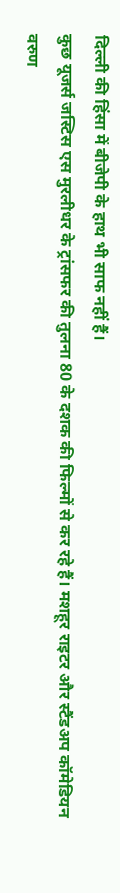दिल्ली की हिंसा में बीजेपी के हाथ भी साफ नहीं हैं।
कुछ यूजर्स जस्टिस एस मुरलीधर के ट्रांसफर की तुलना 80 के दशक की फिल्मों से कर रहे हैं। मशहूर राइटर और स्टैंडअप कॉमेडियन वरुण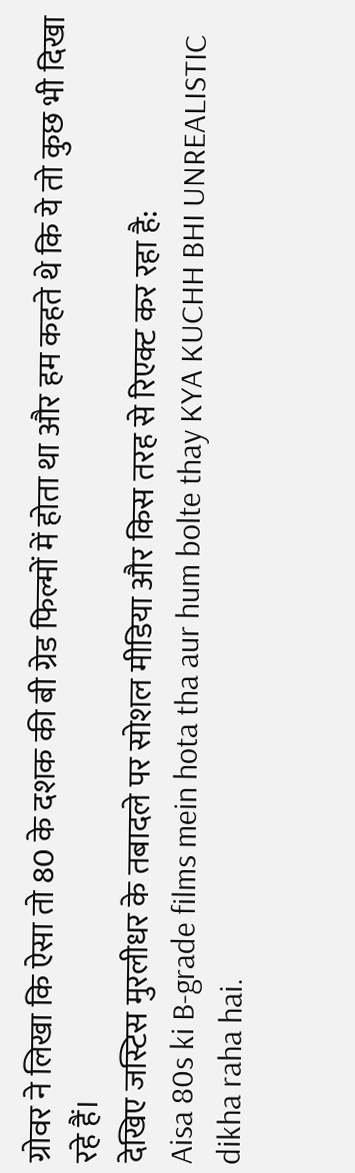ग्रोवर ने लिखा कि ऐसा तो 80 के दशक की बी ग्रेड फिल्मों में होता था और हम कहते थे कि ये तो कुछ भी दिखा रहे हैं।
देखिए जस्टिस मुरलीधर के तबादले पर सोशल मीडिया और किस तरह से रिएक्ट कर रहा है:
Aisa 80s ki B-grade films mein hota tha aur hum bolte thay KYA KUCHH BHI UNREALISTIC dikha raha hai.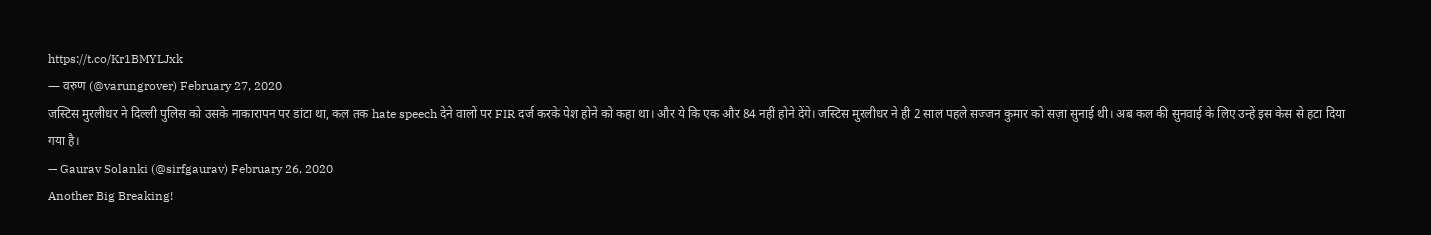https://t.co/Kr1BMYLJxk
— वरुण (@varungrover) February 27, 2020
जस्टिस मुरलीधर ने दिल्ली पुलिस को उसके नाकारापन पर डांटा था, कल तक hate speech देने वालों पर FIR दर्ज करके पेश होने को कहा था। और ये कि एक और 84 नहीं होने देंगे। जस्टिस मुरलीधर ने ही 2 साल पहले सज्जन कुमार को सज़ा सुनाई थी। अब कल की सुनवाई के लिए उन्हें इस केस से हटा दिया गया है।
— Gaurav Solanki (@sirfgaurav) February 26, 2020
Another Big Breaking!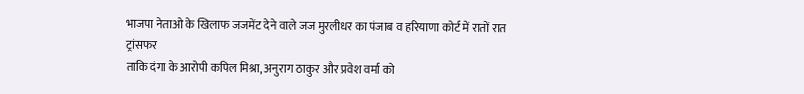भाजपा नेताओ के खिलाफ जजमेंट देने वाले जज मुरलीधर का पंजाब व हरियाणा कोर्ट में रातों रात ट्रांसफर
ताकि दंगा के आरोपी कपिल मिश्रा, अनुराग ठाकुर और प्रवेश वर्मा को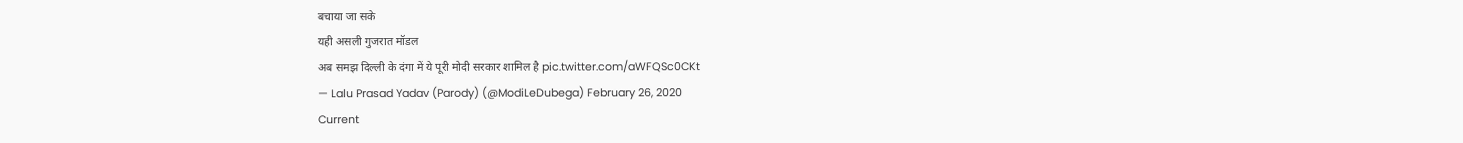बचाया जा सके
यही असली गुजरात मॉडल
अब समझ दिल्ली के दंगा में ये पूरी मोदी सरकार शामिल है pic.twitter.com/aWFQSc0CKt
— Lalu Prasad Yadav (Parody) (@ModiLeDubega) February 26, 2020
Current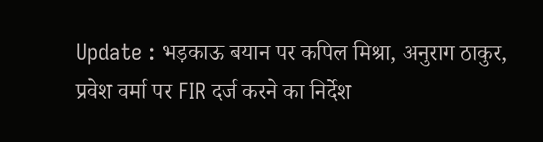Update : भड़काऊ बयान पर कपिल मिश्रा, अनुराग ठाकुर, प्रवेश वर्मा पर FIR दर्ज करने का निर्देश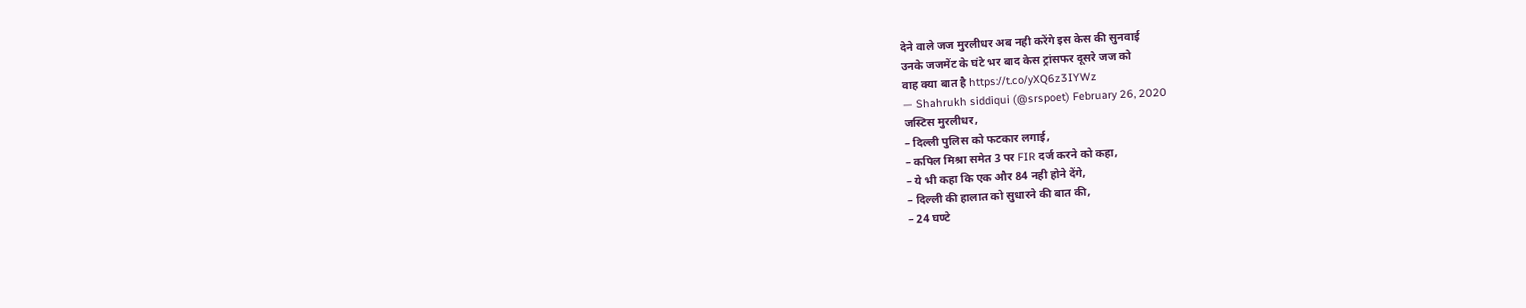देने वाले जज मुरलीधर अब नही करेंगे इस केस की सुनवाई
उनके जजमेंट के घंटे भर बाद केस ट्रांसफर दूसरे जज को
वाह क्या बात है https://t.co/yXQ6z3IYWz
— Shahrukh siddiqui (@srspoet) February 26, 2020
जस्टिस मुरलीधर,
– दिल्ली पुलिस को फटकार लगाई,
– कपिल मिश्रा समेत 3 पर FIR दर्ज करने को कहा,
– ये भी कहा कि एक और 84 नही होने देंगे,
– दिल्ली की हालात को सुधारने की बात की,
– 24 घण्टे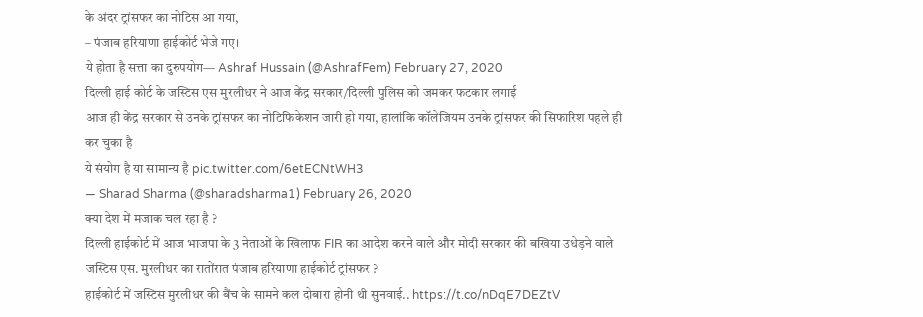के अंदर ट्रांसफर का नोटिस आ गया,
– पंजाब हरियाणा हाईकोर्ट भेजे गए।
ये होता है सत्ता का दुरुपयोग— Ashraf Hussain (@AshrafFem) February 27, 2020
दिल्ली हाई कोर्ट के जस्टिस एस मुरलीधर ने आज केंद्र सरकार/दिल्ली पुलिस को जमकर फटकार लगाई
आज ही केंद्र सरकार से उनके ट्रांसफर का नोटिफिकेशन जारी हो गया, हालांकि कॉलेजियम उनके ट्रांसफर की सिफारिश पहले ही कर चुका है
ये संयोग है या सामान्य है pic.twitter.com/6etECNtWH3
— Sharad Sharma (@sharadsharma1) February 26, 2020
क्या देश में मजाक चल रहा है ?
दिल्ली हाईकोर्ट में आज भाजपा के 3 नेताओं के खिलाफ FIR का आदेश करने वाले और मोदी सरकार की बखिया उधेड़ने वाले जस्टिस एस. मुरलीधर का रातोंरात पंजाब हरियाणा हाईकोर्ट ट्रांसफर ?
हाईकोर्ट में जस्टिस मुरलीधर की बैंच के सामने कल दोबारा होनी थी सुनवाई.. https://t.co/nDqE7DEZtV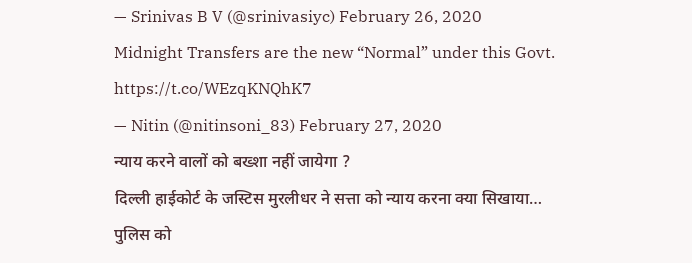— Srinivas B V (@srinivasiyc) February 26, 2020
Midnight Transfers are the new “Normal” under this Govt. https://t.co/WEzqKNQhK7
— Nitin (@nitinsoni_83) February 27, 2020
न्याय करने वालों को बख्शा नहीं जायेगा ?
दिल्ली हाईकोर्ट के जस्टिस मुरलीधर ने सत्ता को न्याय करना क्या सिखाया…
पुलिस को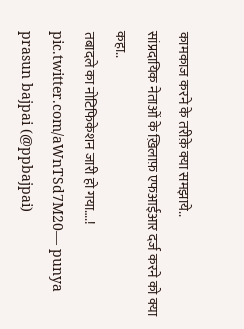कामकाज करने के तरीक़े क्या समझाये..
सांप्रदायिक नेताओं के ख़िलाफ़ एफआईआर दर्ज करने को क्या कहा..
तबादले का नोटिफिकेशन जारी हो गया….! pic.twitter.com/aWnTSd7M20— punya prasun bajpai (@ppbajpai)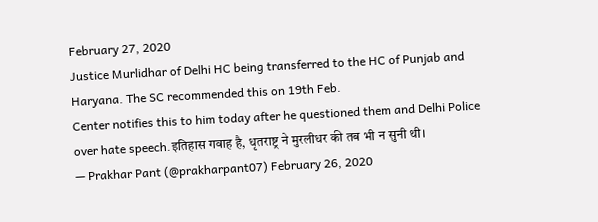February 27, 2020
Justice Murlidhar of Delhi HC being transferred to the HC of Punjab and Haryana. The SC recommended this on 19th Feb.
Center notifies this to him today after he questioned them and Delhi Police over hate speech.इतिहास गवाह है, धृतराष्ट्र ने मुरलीधर की तब भी न सुनी थी।
— Prakhar Pant (@prakharpant07) February 26, 2020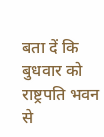बता दें कि बुधवार को राष्ट्रपति भवन से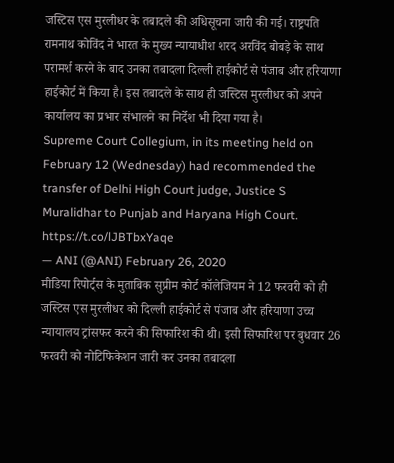जस्टिस एस मुरलीधर के तबादले की अधिसूचना जारी की गई। राष्ट्रपति रामनाथ कोविंद ने भारत के मुख्य न्यायाधीश शरद अरविंद बोबड़े के साथ परामर्श करने के बाद उनका तबादला दिल्ली हाईकोर्ट से पंजाब और हरियाणा हाईकोर्ट में किया है। इस तबादले के साथ ही जस्टिस मुरलीधर को अपने कार्यालय का प्रभार संभालने का निर्देश भी दिया गया है।
Supreme Court Collegium, in its meeting held on February 12 (Wednesday) had recommended the transfer of Delhi High Court judge, Justice S Muralidhar to Punjab and Haryana High Court. https://t.co/lJBTbxYaqe
— ANI (@ANI) February 26, 2020
मीडिया रिपोर्ट्स के मुताबिक सुप्रीम कोर्ट कॉलेजियम ने 12 फरवरी को ही जस्टिस एस मुरलीधर को दिल्ली हाईकोर्ट से पंजाब और हरियाणा उच्च न्यायालय ट्रांसफर करने की सिफारिश की थी। इसी सिफारिश पर बुधवार 26 फरवरी को नोटिफिकेशन जारी कर उनका तबादला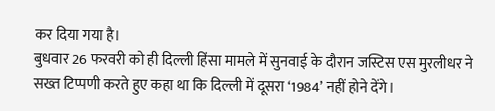कर दिया गया है।
बुधवार 26 फरवरी को ही दिल्ली हिंसा मामले में सुनवाई के दौरान जस्टिस एस मुरलीधर ने सख्त टिप्पणी करते हुए कहा था कि दिल्ली में दूसरा ‘1984’ नहीं होने देंगे।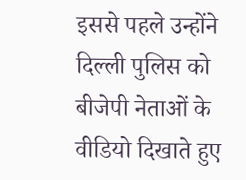इससे पहले उन्होंने दिल्ली पुलिस को बीजेपी नेताओं के वीडियो दिखाते हुए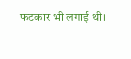फटकार भी लगाई थी।